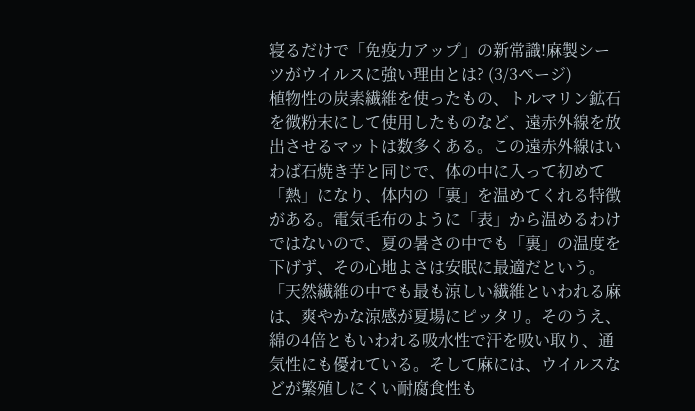寝るだけで「免疫力アップ」の新常識!麻製シーツがウイルスに強い理由とは? (3/3ページ)
植物性の炭素繊維を使ったもの、トルマリン鉱石を微粉末にして使用したものなど、遠赤外線を放出させるマットは数多くある。この遠赤外線はいわば石焼き芋と同じで、体の中に入って初めて「熱」になり、体内の「裏」を温めてくれる特徴がある。電気毛布のように「表」から温めるわけではないので、夏の暑さの中でも「裏」の温度を下げず、その心地よさは安眠に最適だという。
「天然繊維の中でも最も涼しい繊維といわれる麻は、爽やかな涼感が夏場にピッタリ。そのうえ、綿の4倍ともいわれる吸水性で汗を吸い取り、通気性にも優れている。そして麻には、ウイルスなどが繁殖しにくい耐腐食性も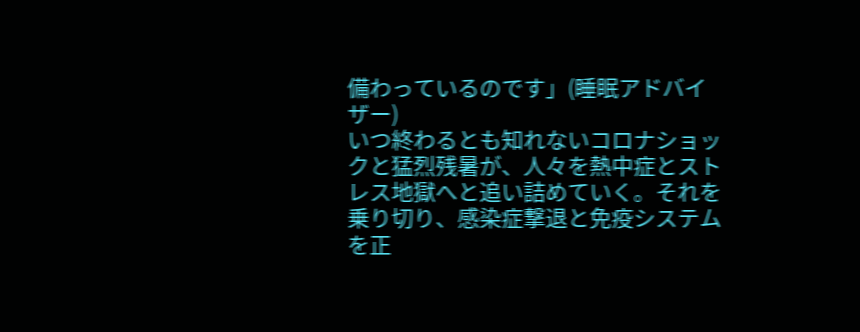備わっているのです」(睡眠アドバイザー)
いつ終わるとも知れないコロナショックと猛烈残暑が、人々を熱中症とストレス地獄へと追い詰めていく。それを乗り切り、感染症撃退と免疫システムを正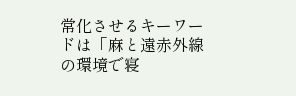常化させるキーワードは「麻と遠赤外線の環境で寝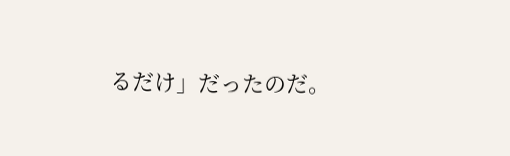るだけ」だったのだ。